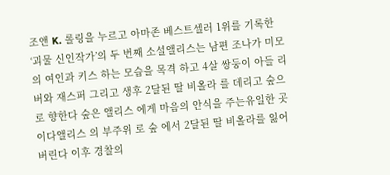조앤 K. 롤링을 누르고 아마존 베스트셀러 1위를 기록한 ‘괴물 신인작가’의 두 번째 소설앨리스는 남편 조나가 미모의 여인과 키스 하는 모습을 목격 하고 4살 쌍둥이 아들 리버와 재스퍼 그리고 생후 2달된 딸 비올라 를 데리고 숲으로 향한다 숲은 앨리스 에게 마음의 안식을 주는유일한 곳이다앨리스 의 부주위 로 숲 에서 2달된 딸 비올라를 잃어버린다 이후 경찰의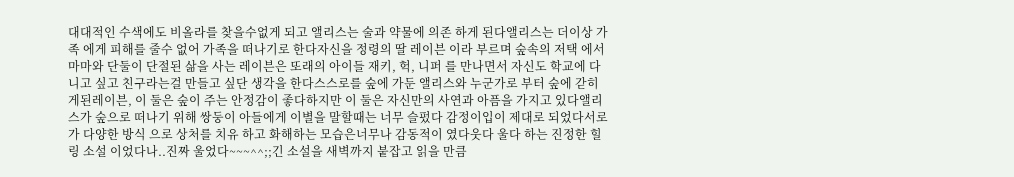대대적인 수색에도 비올라를 찾을수없게 되고 앨리스는 술과 약물에 의존 하게 된다앨리스는 더이상 가족 에게 피해를 줄수 없어 가족을 떠나기로 한다자신을 정령의 딸 레이븐 이라 부르며 숲속의 저택 에서 마마와 단둘이 단절된 삶을 사는 레이븐은 또래의 아이들 재키, 헉, 니퍼 를 만나면서 자신도 학교에 다니고 싶고 친구라는걸 만들고 싶단 생각을 한다스스로를 숲에 가둔 앨리스와 누군가로 부터 숲에 갇히게된레이븐, 이 둘은 숲이 주는 안정감이 좋다하지만 이 둘은 자신만의 사연과 아픔을 가지고 있다앨리스가 숲으로 떠나기 위해 쌍둥이 아들에게 이별을 말할때는 너무 슬펐다 감정이입이 제대로 되었다서로가 다양한 방식 으로 상처를 치유 하고 화해하는 모습은너무나 감동적이 였다웃다 울다 하는 진정한 힐링 소설 이었다나..진짜 울었다~~~^^;;긴 소설을 새벽까지 붙잡고 읽을 만큼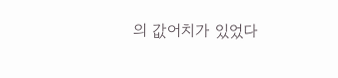의 값어치가 있었다